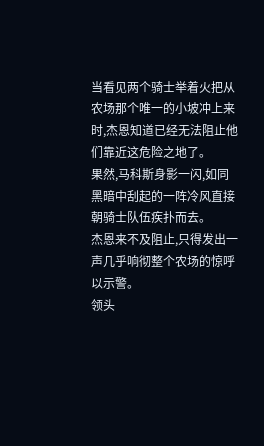当看见两个骑士举着火把从农场那个唯一的小坡冲上来时,杰恩知道已经无法阻止他们靠近这危险之地了。
果然,马科斯身影一闪,如同黑暗中刮起的一阵冷风直接朝骑士队伍疾扑而去。
杰恩来不及阻止,只得发出一声几乎响彻整个农场的惊呼以示警。
领头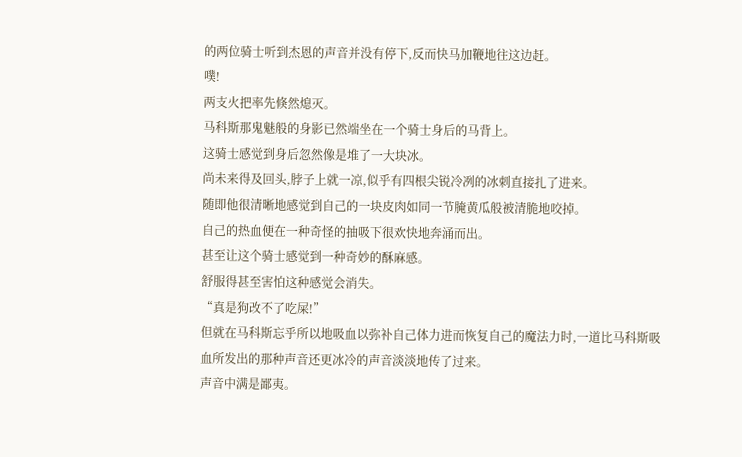的两位骑士听到杰恩的声音并没有停下,反而快马加鞭地往这边赶。
噗!
两支火把率先倏然熄灭。
马科斯那鬼魅般的身影已然端坐在一个骑士身后的马背上。
这骑士感觉到身后忽然像是堆了一大块冰。
尚未来得及回头,脖子上就一凉,似乎有四根尖锐冷冽的冰刺直接扎了进来。
随即他很清晰地感觉到自己的一块皮肉如同一节腌黄瓜般被清脆地咬掉。
自己的热血便在一种奇怪的抽吸下很欢快地奔涌而出。
甚至让这个骑士感觉到一种奇妙的酥麻感。
舒服得甚至害怕这种感觉会消失。
“真是狗改不了吃屎!”
但就在马科斯忘乎所以地吸血以弥补自己体力进而恢复自己的魔法力时,一道比马科斯吸血所发出的那种声音还更冰冷的声音淡淡地传了过来。
声音中满是鄙夷。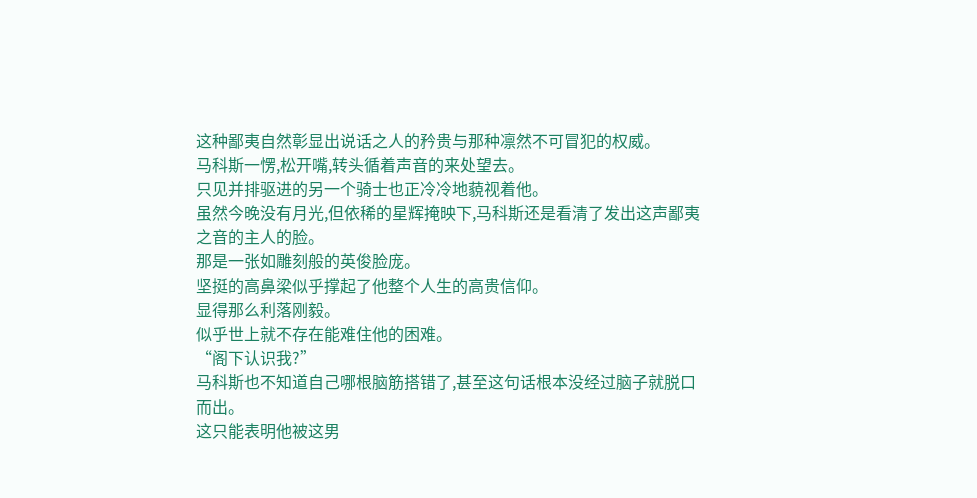这种鄙夷自然彰显出说话之人的矜贵与那种凛然不可冒犯的权威。
马科斯一愣,松开嘴,转头循着声音的来处望去。
只见并排驱进的另一个骑士也正冷冷地藐视着他。
虽然今晚没有月光,但依稀的星辉掩映下,马科斯还是看清了发出这声鄙夷之音的主人的脸。
那是一张如雕刻般的英俊脸庞。
坚挺的高鼻梁似乎撑起了他整个人生的高贵信仰。
显得那么利落刚毅。
似乎世上就不存在能难住他的困难。
“阁下认识我?”
马科斯也不知道自己哪根脑筋搭错了,甚至这句话根本没经过脑子就脱口而出。
这只能表明他被这男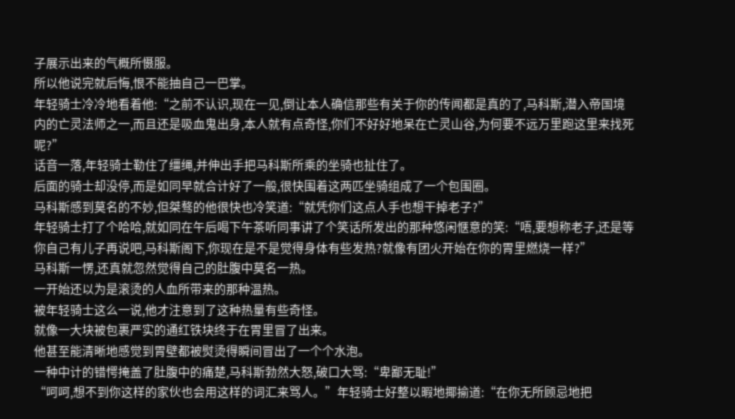子展示出来的气概所慑服。
所以他说完就后悔,恨不能抽自己一巴掌。
年轻骑士冷冷地看着他:“之前不认识,现在一见,倒让本人确信那些有关于你的传闻都是真的了,马科斯,潜入帝国境内的亡灵法师之一,而且还是吸血鬼出身,本人就有点奇怪,你们不好好地呆在亡灵山谷,为何要不远万里跑这里来找死呢?”
话音一落,年轻骑士勒住了缰绳,并伸出手把马科斯所乘的坐骑也扯住了。
后面的骑士却没停,而是如同早就合计好了一般,很快围着这两匹坐骑组成了一个包围圈。
马科斯感到莫名的不妙,但桀骜的他很快也冷笑道:“就凭你们这点人手也想干掉老子?”
年轻骑士打了个哈哈,就如同在午后喝下午茶听同事讲了个笑话所发出的那种悠闲惬意的笑:“唔,要想称老子,还是等你自己有儿子再说吧,马科斯阁下,你现在是不是觉得身体有些发热?就像有团火开始在你的胃里燃烧一样?”
马科斯一愣,还真就忽然觉得自己的肚腹中莫名一热。
一开始还以为是滚烫的人血所带来的那种温热。
被年轻骑士这么一说,他才注意到了这种热量有些奇怪。
就像一大块被包裹严实的通红铁块终于在胃里冒了出来。
他甚至能清晰地感觉到胃壁都被熨烫得瞬间冒出了一个个水泡。
一种中计的错愕掩盖了肚腹中的痛楚,马科斯勃然大怒,破口大骂:“卑鄙无耻!”
“呵呵,想不到你这样的家伙也会用这样的词汇来骂人。”年轻骑士好整以暇地揶揄道:“在你无所顾忌地把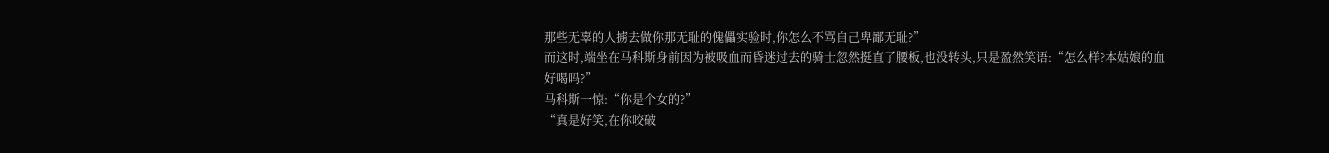那些无辜的人掳去做你那无耻的傀儡实验时,你怎么不骂自己卑鄙无耻?”
而这时,端坐在马科斯身前因为被吸血而昏迷过去的骑士忽然挺直了腰板,也没转头,只是盈然笑语:“怎么样?本姑娘的血好喝吗?”
马科斯一惊:“你是个女的?”
“真是好笑,在你咬破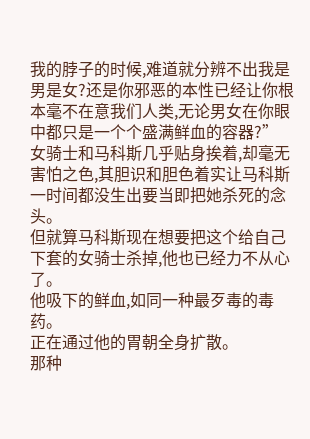我的脖子的时候,难道就分辨不出我是男是女?还是你邪恶的本性已经让你根本毫不在意我们人类,无论男女在你眼中都只是一个个盛满鲜血的容器?”
女骑士和马科斯几乎贴身挨着,却毫无害怕之色,其胆识和胆色着实让马科斯一时间都没生出要当即把她杀死的念头。
但就算马科斯现在想要把这个给自己下套的女骑士杀掉,他也已经力不从心了。
他吸下的鲜血,如同一种最歹毒的毒药。
正在通过他的胃朝全身扩散。
那种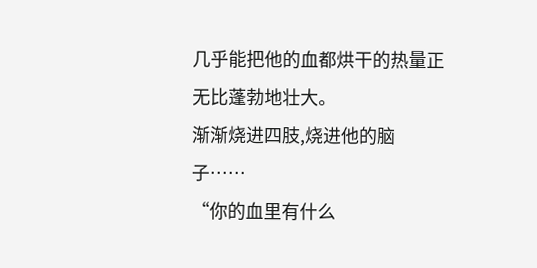几乎能把他的血都烘干的热量正无比蓬勃地壮大。
渐渐烧进四肢,烧进他的脑子……
“你的血里有什么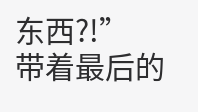东西?!”
带着最后的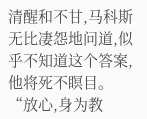清醒和不甘,马科斯无比凄怨地问道,似乎不知道这个答案,他将死不瞑目。
“放心,身为教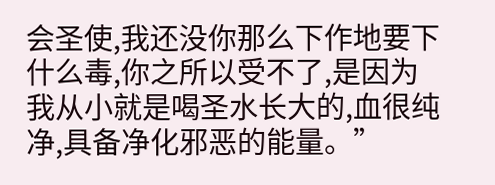会圣使,我还没你那么下作地要下什么毒,你之所以受不了,是因为我从小就是喝圣水长大的,血很纯净,具备净化邪恶的能量。”